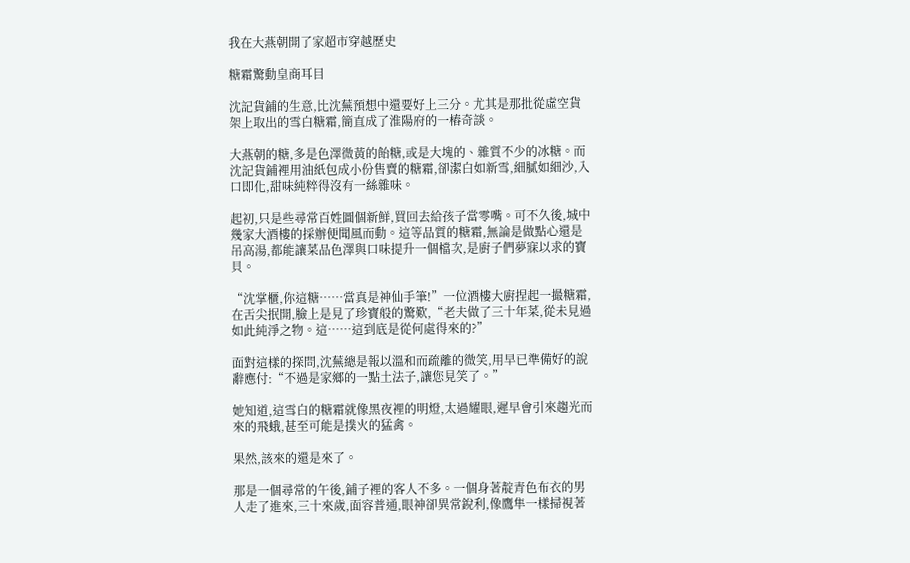我在大燕朝開了家超市穿越歷史

糖霜驚動皇商耳目

沈記貨鋪的生意,比沈蕪預想中還要好上三分。尤其是那批從虛空貨架上取出的雪白糖霜,簡直成了淮陽府的一樁奇談。

大燕朝的糖,多是色澤微黃的飴糖,或是大塊的、雜質不少的冰糖。而沈記貨鋪裡用油紙包成小份售賣的糖霜,卻潔白如新雪,細膩如細沙,入口即化,甜味純粹得沒有一絲雜味。

起初,只是些尋常百姓圖個新鮮,買回去給孩子當零嘴。可不久後,城中幾家大酒樓的採辦便聞風而動。這等品質的糖霜,無論是做點心還是吊高湯,都能讓菜品色澤與口味提升一個檔次,是廚子們夢寐以求的寶貝。

“沈掌櫃,你這糖……當真是神仙手筆!”一位酒樓大廚捏起一撮糖霜,在舌尖抿開,臉上是見了珍寶般的驚歎,“老夫做了三十年菜,從未見過如此純淨之物。這……這到底是從何處得來的?”

面對這樣的探問,沈蕪總是報以溫和而疏離的微笑,用早已準備好的說辭應付:“不過是家鄉的一點土法子,讓您見笑了。”

她知道,這雪白的糖霜就像黑夜裡的明燈,太過耀眼,遲早會引來趨光而來的飛蛾,甚至可能是撲火的猛禽。

果然,該來的還是來了。

那是一個尋常的午後,鋪子裡的客人不多。一個身著靛青色布衣的男人走了進來,三十來歲,面容普通,眼神卻異常銳利,像鷹隼一樣掃視著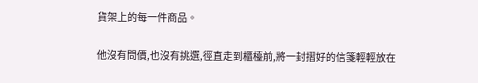貨架上的每一件商品。

他沒有問價,也沒有挑選,徑直走到櫃檯前,將一封摺好的信箋輕輕放在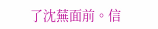了沈蕪面前。信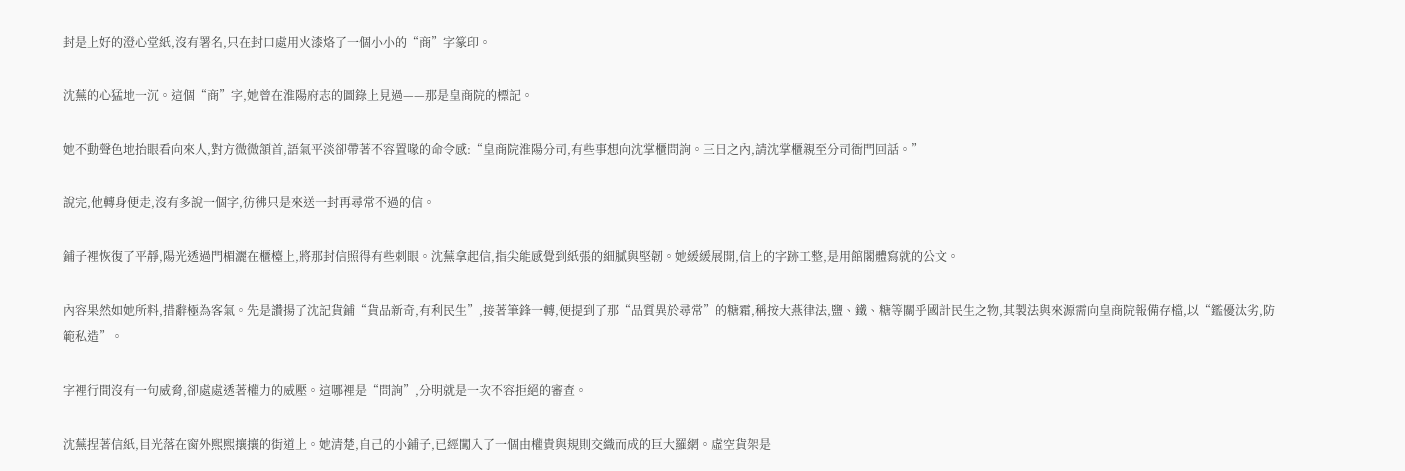封是上好的澄心堂紙,沒有署名,只在封口處用火漆烙了一個小小的“商”字篆印。

沈蕪的心猛地一沉。這個“商”字,她曾在淮陽府志的圖錄上見過——那是皇商院的標記。

她不動聲色地抬眼看向來人,對方微微頷首,語氣平淡卻帶著不容置喙的命令感:“皇商院淮陽分司,有些事想向沈掌櫃問詢。三日之內,請沈掌櫃親至分司衙門回話。”

說完,他轉身便走,沒有多說一個字,彷彿只是來送一封再尋常不過的信。

鋪子裡恢復了平靜,陽光透過門楣灑在櫃檯上,將那封信照得有些刺眼。沈蕪拿起信,指尖能感覺到紙張的細膩與堅韌。她緩緩展開,信上的字跡工整,是用館閣體寫就的公文。

內容果然如她所料,措辭極為客氣。先是讚揚了沈記貨鋪“貨品新奇,有利民生”,接著筆鋒一轉,便提到了那“品質異於尋常”的糖霜,稱按大燕律法,鹽、鐵、糖等關乎國計民生之物,其製法與來源需向皇商院報備存檔,以“鑑優汰劣,防範私造”。

字裡行間沒有一句威脅,卻處處透著權力的威壓。這哪裡是“問詢”,分明就是一次不容拒絕的審查。

沈蕪捏著信紙,目光落在窗外熙熙攘攘的街道上。她清楚,自己的小鋪子,已經闖入了一個由權貴與規則交織而成的巨大羅網。虛空貨架是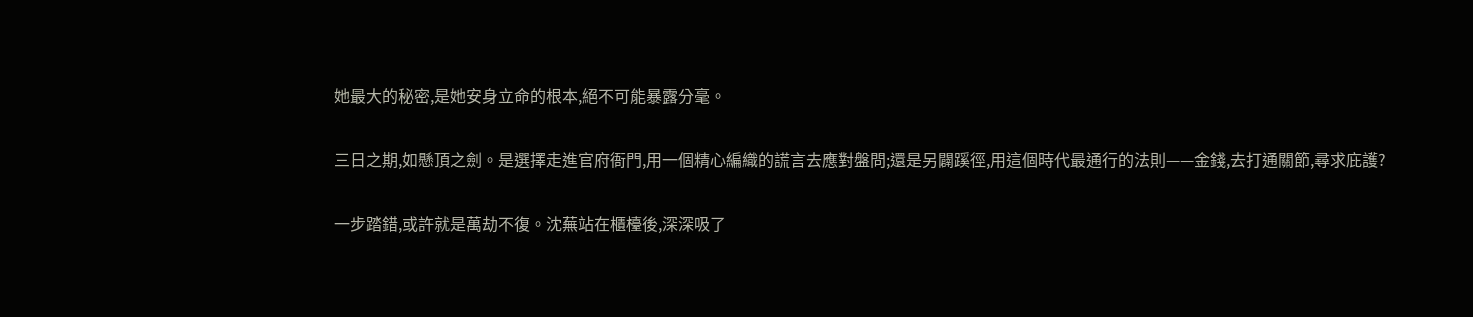她最大的秘密,是她安身立命的根本,絕不可能暴露分毫。

三日之期,如懸頂之劍。是選擇走進官府衙門,用一個精心編織的謊言去應對盤問;還是另闢蹊徑,用這個時代最通行的法則——金錢,去打通關節,尋求庇護?

一步踏錯,或許就是萬劫不復。沈蕪站在櫃檯後,深深吸了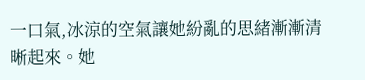一口氣,冰涼的空氣讓她紛亂的思緒漸漸清晰起來。她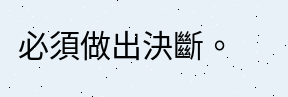必須做出決斷。